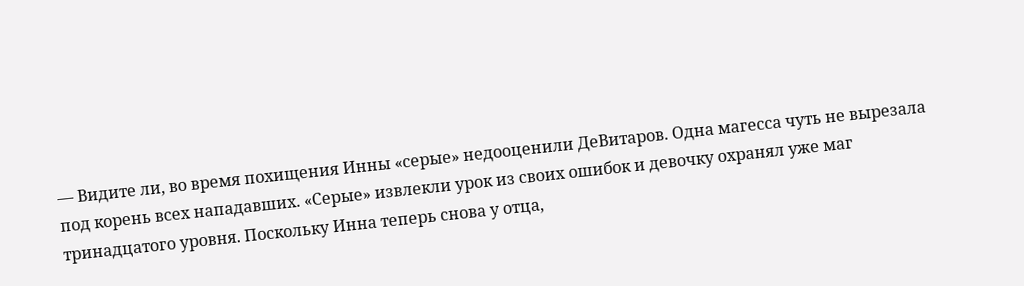— Видите ли, во время похищения Инны «серые» недооценили ДеВитаров. Одна магесса чуть не вырезала под корень всех нападавших. «Серые» извлекли урок из своих ошибок и девочку охранял уже маг тринадцатого уровня. Поскольку Инна теперь снова у отца,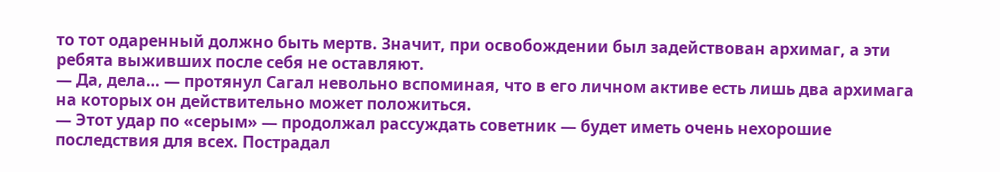то тот одаренный должно быть мертв. Значит, при освобождении был задействован архимаг, а эти ребята выживших после себя не оставляют.
— Да, дела… — протянул Сагал невольно вспоминая, что в его личном активе есть лишь два архимага на которых он действительно может положиться.
— Этот удар по «серым» — продолжал рассуждать советник — будет иметь очень нехорошие последствия для всех. Пострадал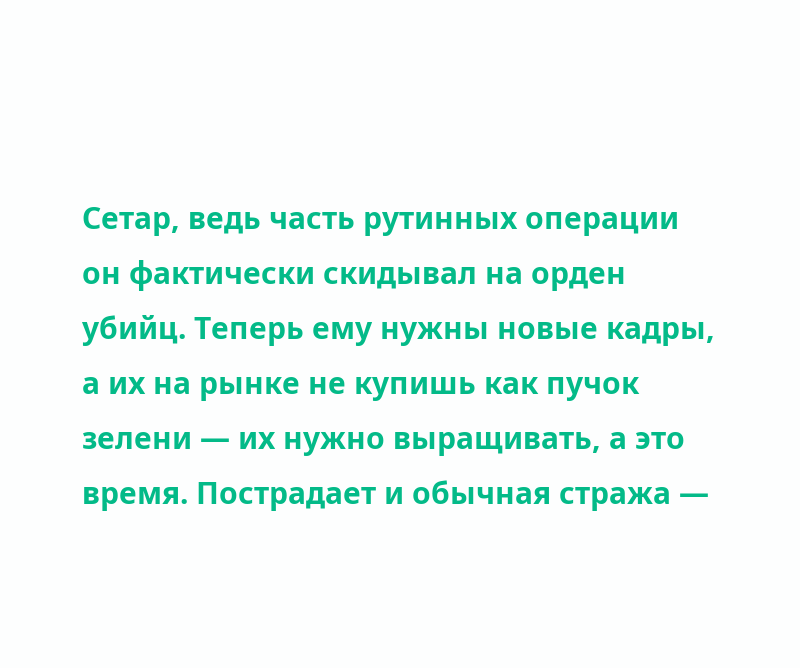Сетар, ведь часть рутинных операции он фактически скидывал на орден убийц. Теперь ему нужны новые кадры, а их на рынке не купишь как пучок зелени — их нужно выращивать, а это время. Пострадает и обычная стража —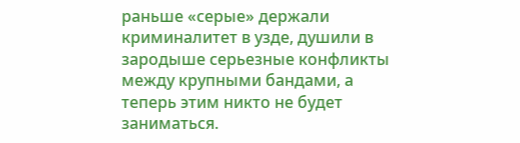раньше «серые» держали криминалитет в узде, душили в зародыше серьезные конфликты между крупными бандами, а теперь этим никто не будет заниматься.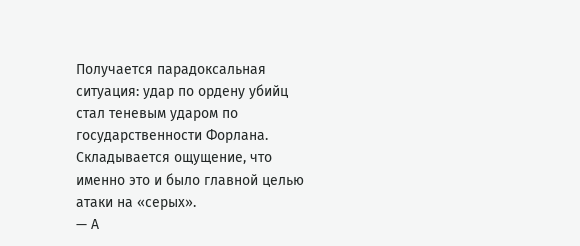Получается парадоксальная ситуация: удар по ордену убийц стал теневым ударом по государственности Форлана. Складывается ощущение, что именно это и было главной целью атаки на «серых».
— А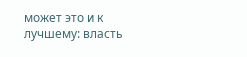может это и к лучшему: власть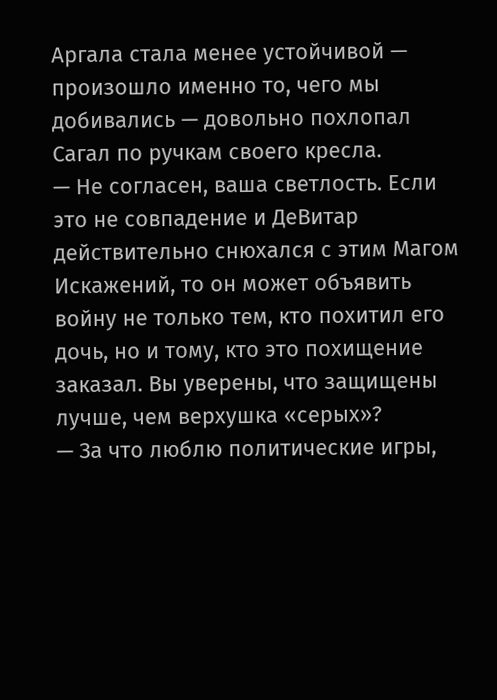Аргала стала менее устойчивой — произошло именно то, чего мы добивались — довольно похлопал Сагал по ручкам своего кресла.
— Не согласен, ваша светлость. Если это не совпадение и ДеВитар действительно снюхался с этим Магом Искажений, то он может объявить войну не только тем, кто похитил его дочь, но и тому, кто это похищение заказал. Вы уверены, что защищены лучше, чем верхушка «серых»?
— За что люблю политические игры,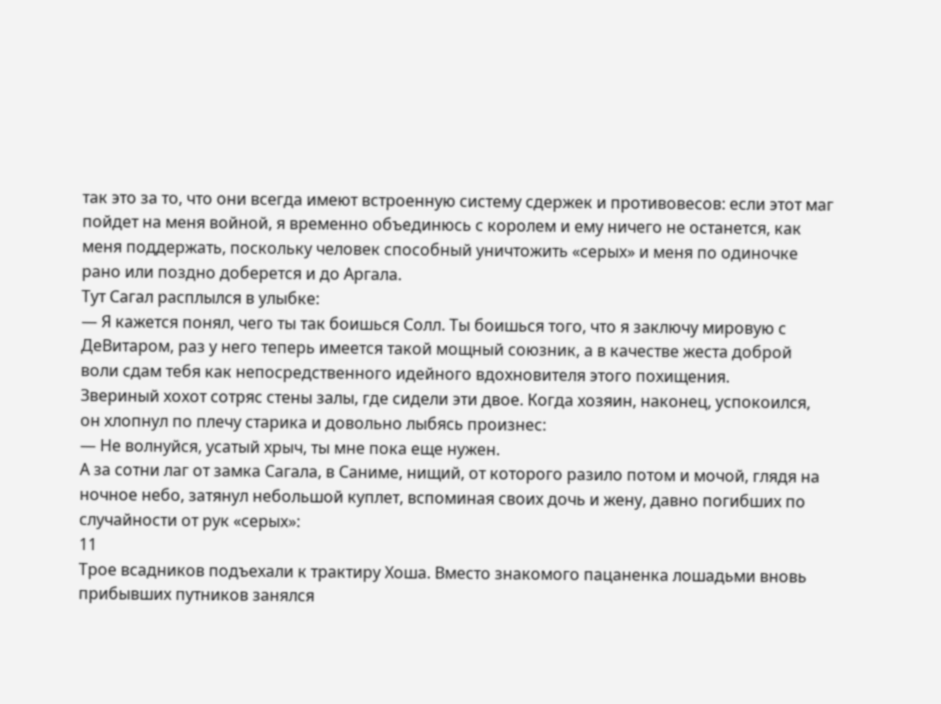так это за то, что они всегда имеют встроенную систему сдержек и противовесов: если этот маг пойдет на меня войной, я временно объединюсь с королем и ему ничего не останется, как меня поддержать, поскольку человек способный уничтожить «серых» и меня по одиночке рано или поздно доберется и до Аргала.
Тут Сагал расплылся в улыбке:
— Я кажется понял, чего ты так боишься Солл. Ты боишься того, что я заключу мировую с ДеВитаром, раз у него теперь имеется такой мощный союзник, а в качестве жеста доброй воли сдам тебя как непосредственного идейного вдохновителя этого похищения.
Звериный хохот сотряс стены залы, где сидели эти двое. Когда хозяин, наконец, успокоился, он хлопнул по плечу старика и довольно лыбясь произнес:
— Не волнуйся, усатый хрыч, ты мне пока еще нужен.
А за сотни лаг от замка Сагала, в Саниме, нищий, от которого разило потом и мочой, глядя на ночное небо, затянул небольшой куплет, вспоминая своих дочь и жену, давно погибших по случайности от рук «серых»:
11
Трое всадников подъехали к трактиру Хоша. Вместо знакомого пацаненка лошадьми вновь прибывших путников занялся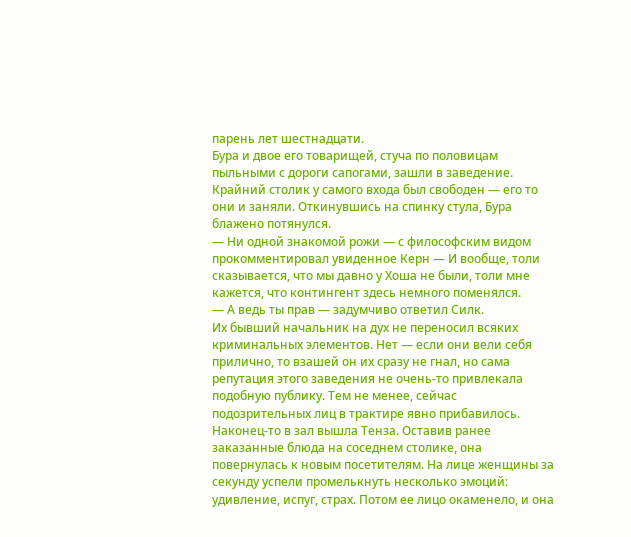парень лет шестнадцати.
Бура и двое его товарищей, стуча по половицам пыльными с дороги сапогами, зашли в заведение. Крайний столик у самого входа был свободен — его то они и заняли. Откинувшись на спинку стула, Бура блажено потянулся.
— Ни одной знакомой рожи — с философским видом прокомментировал увиденное Керн — И вообще, толи сказывается, что мы давно у Хоша не были, толи мне кажется, что контингент здесь немного поменялся.
— А ведь ты прав — задумчиво ответил Силк.
Их бывший начальник на дух не переносил всяких криминальных элементов. Нет — если они вели себя прилично, то взашей он их сразу не гнал, но сама репутация этого заведения не очень-то привлекала подобную публику. Тем не менее, сейчас подозрительных лиц в трактире явно прибавилось.
Наконец-то в зал вышла Тенза. Оставив ранее заказанные блюда на соседнем столике, она повернулась к новым посетителям. На лице женщины за секунду успели промелькнуть несколько эмоций: удивление, испуг, страх. Потом ее лицо окаменело, и она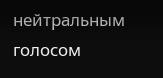нейтральным голосом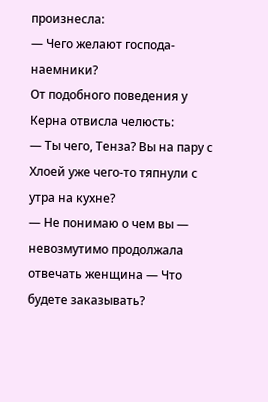произнесла:
— Чего желают господа-наемники?
От подобного поведения у Керна отвисла челюсть:
— Ты чего, Тенза? Вы на пару с Хлоей уже чего-то тяпнули с утра на кухне?
— Не понимаю о чем вы — невозмутимо продолжала отвечать женщина — Что будете заказывать?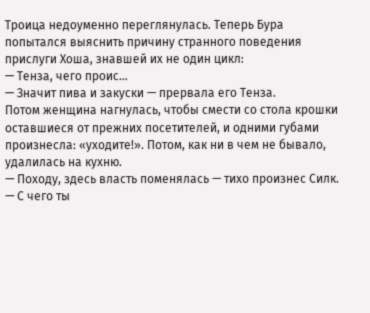Троица недоуменно переглянулась. Теперь Бура попытался выяснить причину странного поведения прислуги Хоша, знавшей их не один цикл:
— Тенза, чего проис…
— Значит пива и закуски — прервала его Тенза.
Потом женщина нагнулась, чтобы смести со стола крошки оставшиеся от прежних посетителей, и одними губами произнесла: «уходите!». Потом, как ни в чем не бывало, удалилась на кухню.
— Походу, здесь власть поменялась — тихо произнес Силк.
— С чего ты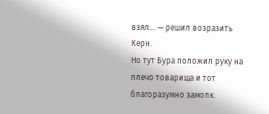взял… — решил возразить Керн.
Но тут Бура положил руку на плечо товарища и тот благоразумно замолк.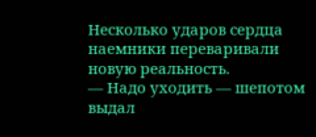Несколько ударов сердца наемники переваривали новую реальность.
— Надо уходить — шепотом выдал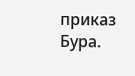приказ Бура.